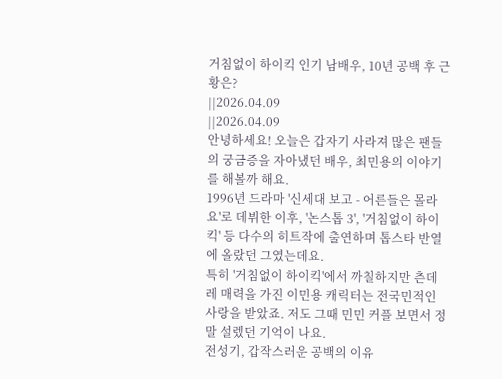거침없이 하이킥 인기 남배우, 10년 공백 후 근황은?
||2026.04.09
||2026.04.09
안녕하세요! 오늘은 갑자기 사라져 많은 팬들의 궁금증을 자아냈던 배우, 최민용의 이야기를 해볼까 해요.
1996년 드라마 '신세대 보고 - 어른들은 몰라요'로 데뷔한 이후, '논스톱 3', '거침없이 하이킥' 등 다수의 히트작에 출연하며 톱스타 반열에 올랐던 그였는데요.
특히 '거침없이 하이킥'에서 까칠하지만 츤데레 매력을 가진 이민용 캐릭터는 전국민적인 사랑을 받았죠. 저도 그때 민민 커플 보면서 정말 설렜던 기억이 나요.
전성기, 갑작스러운 공백의 이유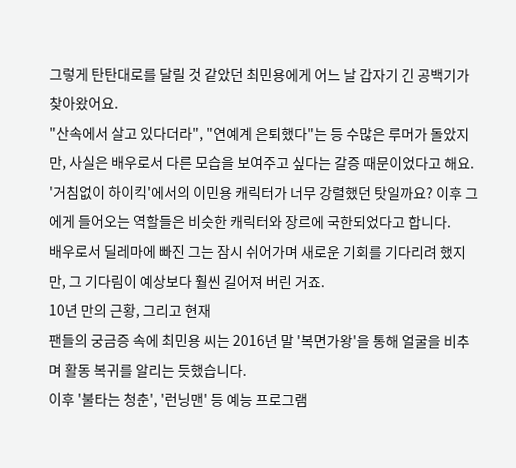그렇게 탄탄대로를 달릴 것 같았던 최민용에게 어느 날 갑자기 긴 공백기가 찾아왔어요.
"산속에서 살고 있다더라", "연예계 은퇴했다"는 등 수많은 루머가 돌았지만, 사실은 배우로서 다른 모습을 보여주고 싶다는 갈증 때문이었다고 해요.
'거침없이 하이킥'에서의 이민용 캐릭터가 너무 강렬했던 탓일까요? 이후 그에게 들어오는 역할들은 비슷한 캐릭터와 장르에 국한되었다고 합니다.
배우로서 딜레마에 빠진 그는 잠시 쉬어가며 새로운 기회를 기다리려 했지만, 그 기다림이 예상보다 훨씬 길어져 버린 거죠.
10년 만의 근황, 그리고 현재
팬들의 궁금증 속에 최민용 씨는 2016년 말 '복면가왕'을 통해 얼굴을 비추며 활동 복귀를 알리는 듯했습니다.
이후 '불타는 청춘', '런닝맨' 등 예능 프로그램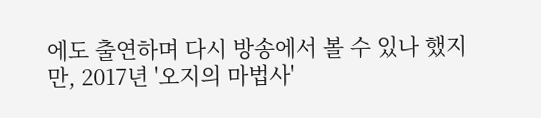에도 출연하며 다시 방송에서 볼 수 있나 했지만, 2017년 '오지의 마법사'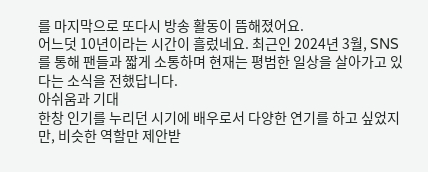를 마지막으로 또다시 방송 활동이 뜸해졌어요.
어느덧 10년이라는 시간이 흘렀네요. 최근인 2024년 3월, SNS를 통해 팬들과 짧게 소통하며 현재는 평범한 일상을 살아가고 있다는 소식을 전했답니다.
아쉬움과 기대
한창 인기를 누리던 시기에 배우로서 다양한 연기를 하고 싶었지만, 비슷한 역할만 제안받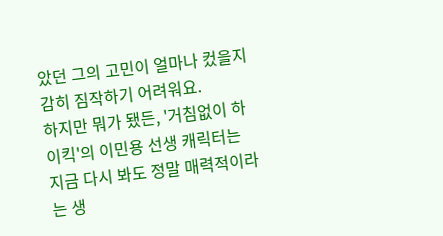았던 그의 고민이 얼마나 컸을지 감히 짐작하기 어려워요.
하지만 뭐가 됐든, '거침없이 하이킥'의 이민용 선생 캐릭터는 지금 다시 봐도 정말 매력적이라는 생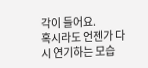각이 들어요.
혹시라도 언젠가 다시 연기하는 모습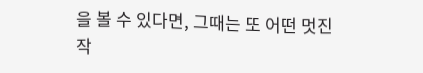을 볼 수 있다면, 그때는 또 어떤 멋진 작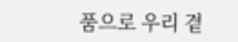품으로 우리 곁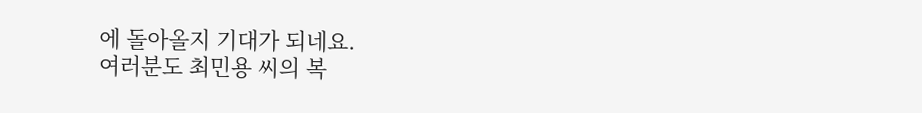에 돌아올지 기대가 되네요.
여러분도 최민용 씨의 복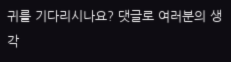귀를 기다리시나요? 댓글로 여러분의 생각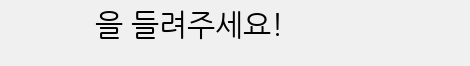을 들려주세요!